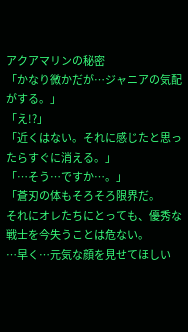アクアマリンの秘密
「かなり微かだが…ジャニアの気配がする。」
「え!?」
「近くはない。それに感じたと思ったらすぐに消える。」
「…そう…ですか…。」
「蒼刃の体もそろそろ限界だ。
それにオレたちにとっても、優秀な戦士を今失うことは危ない。
…早く…元気な顔を見せてほしい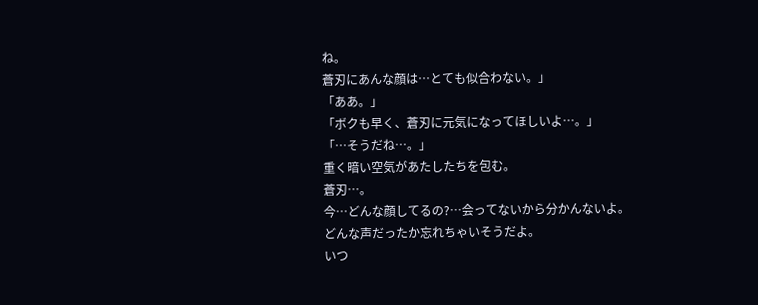ね。
蒼刃にあんな顔は…とても似合わない。」
「ああ。」
「ボクも早く、蒼刃に元気になってほしいよ…。」
「…そうだね…。」
重く暗い空気があたしたちを包む。
蒼刃…。
今…どんな顔してるの?…会ってないから分かんないよ。
どんな声だったか忘れちゃいそうだよ。
いつ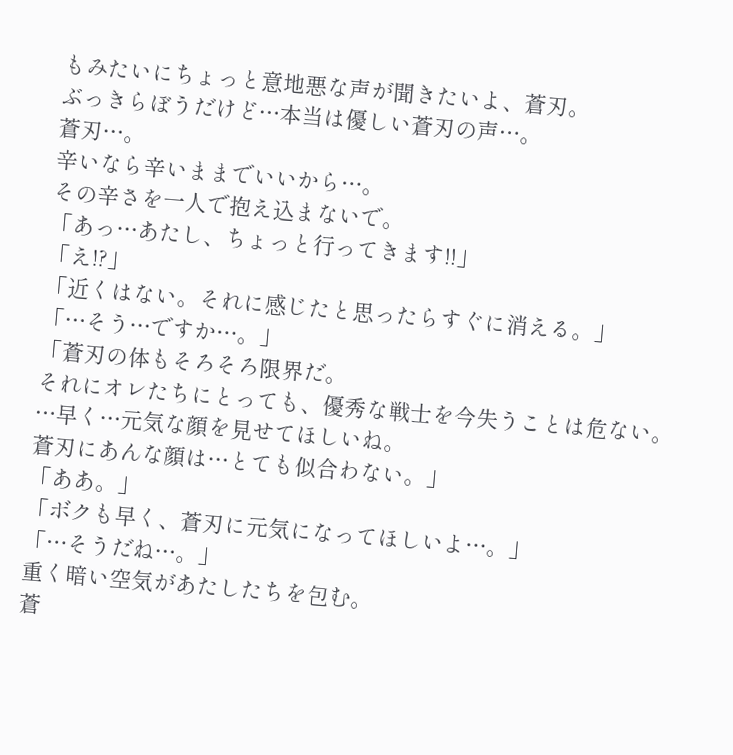もみたいにちょっと意地悪な声が聞きたいよ、蒼刃。
ぶっきらぼうだけど…本当は優しい蒼刃の声…。
蒼刃…。
辛いなら辛いままでいいから…。
その辛さを一人で抱え込まないで。
「あっ…あたし、ちょっと行ってきます!!」
「え!?」
「近くはない。それに感じたと思ったらすぐに消える。」
「…そう…ですか…。」
「蒼刃の体もそろそろ限界だ。
それにオレたちにとっても、優秀な戦士を今失うことは危ない。
…早く…元気な顔を見せてほしいね。
蒼刃にあんな顔は…とても似合わない。」
「ああ。」
「ボクも早く、蒼刃に元気になってほしいよ…。」
「…そうだね…。」
重く暗い空気があたしたちを包む。
蒼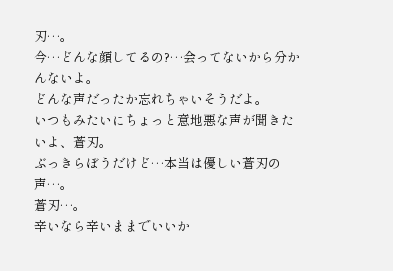刃…。
今…どんな顔してるの?…会ってないから分かんないよ。
どんな声だったか忘れちゃいそうだよ。
いつもみたいにちょっと意地悪な声が聞きたいよ、蒼刃。
ぶっきらぼうだけど…本当は優しい蒼刃の声…。
蒼刃…。
辛いなら辛いままでいいか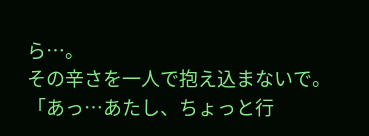ら…。
その辛さを一人で抱え込まないで。
「あっ…あたし、ちょっと行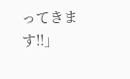ってきます!!」